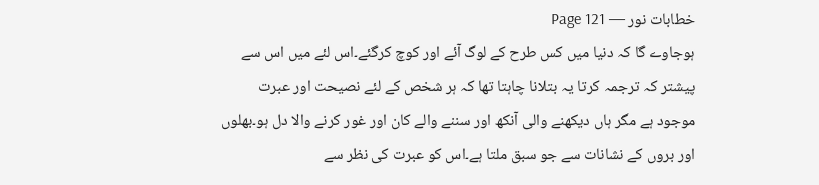خطابات نور — Page 121
ہوجاوے گا کہ دنیا میں کس طرح کے لوگ آئے اور کوچ کرگئے۔اس لئے میں اس سے پیشتر کہ ترجمہ کرتا یہ بتلانا چاہتا تھا کہ ہر شخص کے لئے نصیحت اور عبرت موجود ہے مگر ہاں دیکھنے والی آنکھ اور سننے والے کان اور غور کرنے والا دل ہو۔بھلوں اور بروں کے نشانات سے جو سبق ملتا ہے۔اس کو عبرت کی نظر سے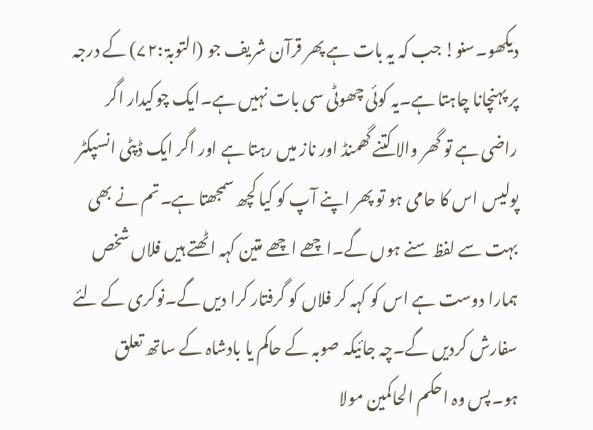دیکھو۔سنو! جب کہ یہ بات ہے پھر قرآن شریف جو (التوبۃ :۷۲) کے درجہ پر پہنچانا چاہتا ہے۔یہ کوئی چھوٹی سی بات نہیں ہے۔ایک چوکیدار اگر راضی ہے تو گھر والا کتنے گھمنڈ اور ناز میں رہتا ہے اور اگر ایک ڈپٹی انسپکٹر پولیس اس کا حامی ہو تو پھر اپنے آپ کو کیا کچھ سمجھتا ہے۔تم نے بھی بہت سے لفظ سنے ہوں گے۔اچھے اچھے متین کہہ اٹھتے ہیں فلاں شخص ہمارا دوست ہے اس کو کہہ کر فلاں کو گرفتار کرا دیں گے۔نوکری کے لئے سفارش کردیں گے۔چہ جائیکہ صوبہ کے حاکم یا بادشاہ کے ساتھ تعلق ہو۔پس وہ احکم الحاکمین مولا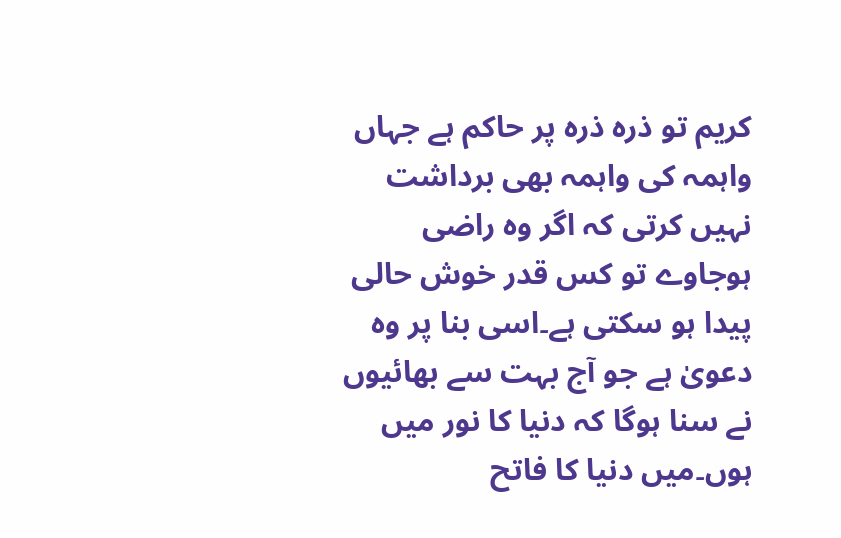کریم تو ذرہ ذرہ پر حاکم ہے جہاں واہمہ کی واہمہ بھی برداشت نہیں کرتی کہ اگر وہ راضی ہوجاوے تو کس قدر خوش حالی پیدا ہو سکتی ہے۔اسی بنا پر وہ دعویٰ ہے جو آج بہت سے بھائیوں نے سنا ہوگا کہ دنیا کا نور میں ہوں۔میں دنیا کا فاتح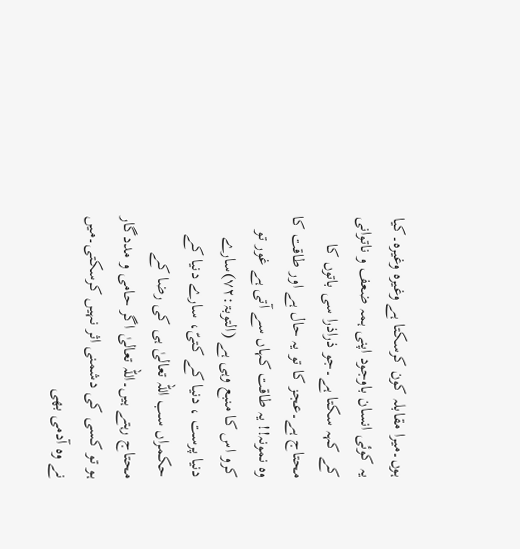ہوں۔میرا مقابلہ کون کرسکتا ہے وغیرہ وغیرہ۔کیا یہ کوئی انسان باوجود اپنی ہمہ ضعف و ناتوانی کے کہہ سکتا ہے۔جو ذراذرا سی باتوں کا محتاج ہے۔عجز کا تو یہ حال ہے اور طاقت کا وہ نمونہ!! یہ طاقت کہاں سے آتی ہے غور تو کرو اس کا منبع وہی ہے (التوبۃ:۷۲)سارے دنیا پرست ، دنیا کے کتیّ، سارے دنیا کے حکمراں سب اللہ تعالیٰ ہی کی رضا کے محتاج رہتے ہیں۔اللہ تعالیٰ اگر حامی و مددگار ہو تو کسی کی دشمنی اثر نہیں کرسکتی۔میں نے وہ آدمی بھی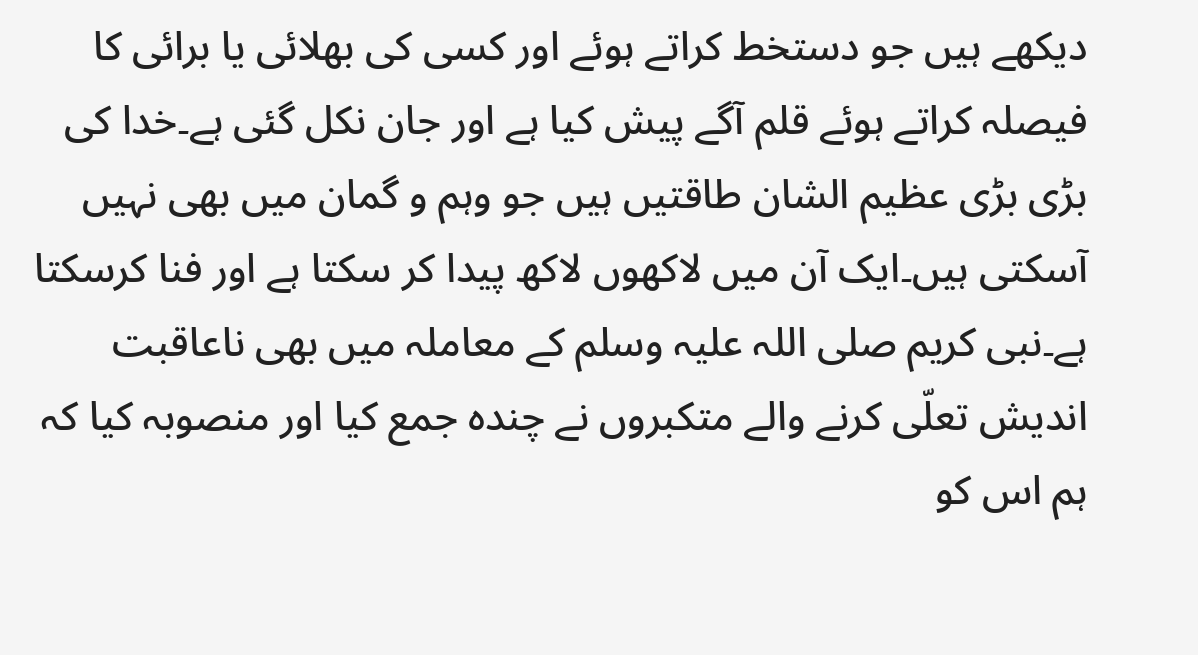دیکھے ہیں جو دستخط کراتے ہوئے اور کسی کی بھلائی یا برائی کا فیصلہ کراتے ہوئے قلم آگے پیش کیا ہے اور جان نکل گئی ہے۔خدا کی بڑی بڑی عظیم الشان طاقتیں ہیں جو وہم و گمان میں بھی نہیں آسکتی ہیں۔ایک آن میں لاکھوں لاکھ پیدا کر سکتا ہے اور فنا کرسکتا ہے۔نبی کریم صلی اللہ علیہ وسلم کے معاملہ میں بھی ناعاقبت اندیش تعلّی کرنے والے متکبروں نے چندہ جمع کیا اور منصوبہ کیا کہ ہم اس کو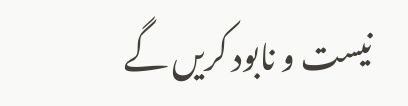نیست و نابود کریں گے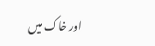اور خاک میں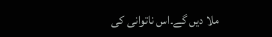ملا دیں گے۔اس ناتوانی کی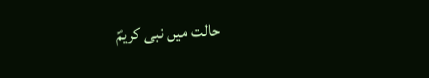حالت میں نبی کریمؐ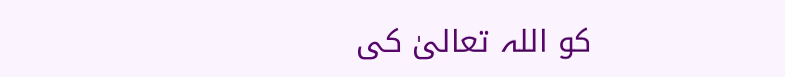کو اللہ تعالیٰ کی